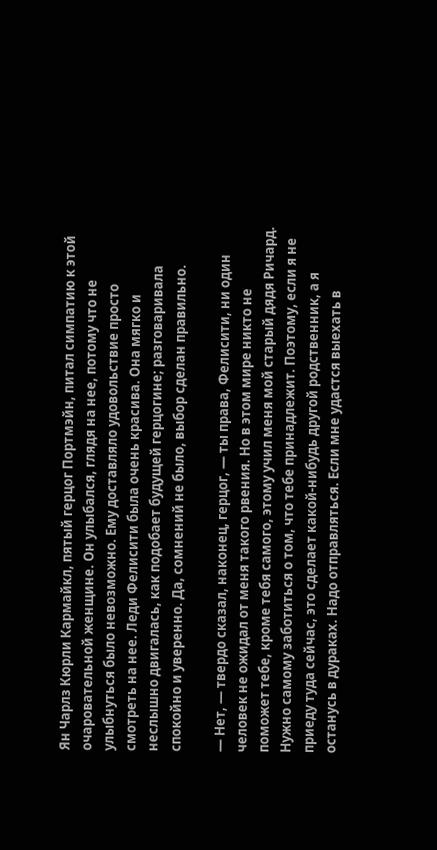Ян Чарлз Кюрли Кармайкл, пятый герцог Портмэйн, питал симпатию к этой очаровательной женщине. Он улыбался, глядя на нее, потому что не улыбнуться было невозможно. Ему доставляло удовольствие просто смотреть на нее. Леди Фелисити была очень красива. Она мягко и неслышно двигалась, как подобает будущей герцогине; разговаривала спокойно и уверенно. Да, сомнений не было, выбор сделан правильно.

— Нет, — твердо сказал, наконец, герцог, — ты права, Фелисити, ни один человек не ожидал от меня такого рвения. Но в этом мире никто не поможет тебе, кроме тебя самого, этому учил меня мой старый дядя Ричард. Нужно самому заботиться о том, что тебе принадлежит. Поэтому, если я не приеду туда сейчас, это сделает какой-нибудь другой родственник, а я останусь в дураках. Надо отправляться. Если мне удастся выехать в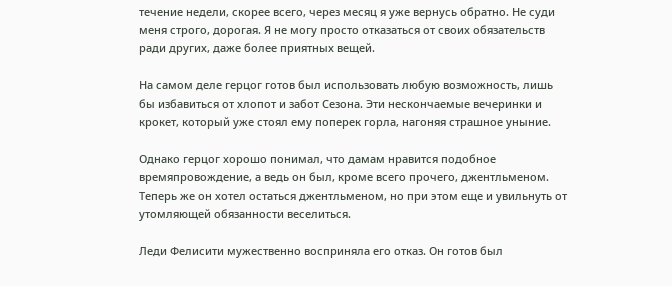течение недели, скорее всего, через месяц я уже вернусь обратно. Не суди меня строго, дорогая. Я не могу просто отказаться от своих обязательств ради других, даже более приятных вещей.

На самом деле герцог готов был использовать любую возможность, лишь бы избавиться от хлопот и забот Сезона. Эти нескончаемые вечеринки и крокет, который уже стоял ему поперек горла, нагоняя страшное уныние.

Однако герцог хорошо понимал, что дамам нравится подобное времяпровождение, а ведь он был, кроме всего прочего, джентльменом. Теперь же он хотел остаться джентльменом, но при этом еще и увильнуть от утомляющей обязанности веселиться.

Леди Фелисити мужественно восприняла его отказ. Он готов был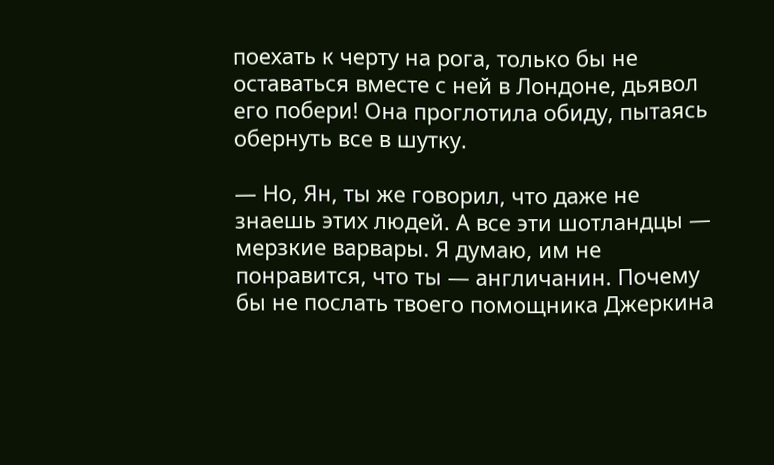поехать к черту на рога, только бы не оставаться вместе с ней в Лондоне, дьявол его побери! Она проглотила обиду, пытаясь обернуть все в шутку.

— Но, Ян, ты же говорил, что даже не знаешь этих людей. А все эти шотландцы — мерзкие варвары. Я думаю, им не понравится, что ты — англичанин. Почему бы не послать твоего помощника Джеркина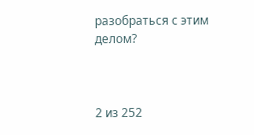разобраться с этим делом?



2 из 252